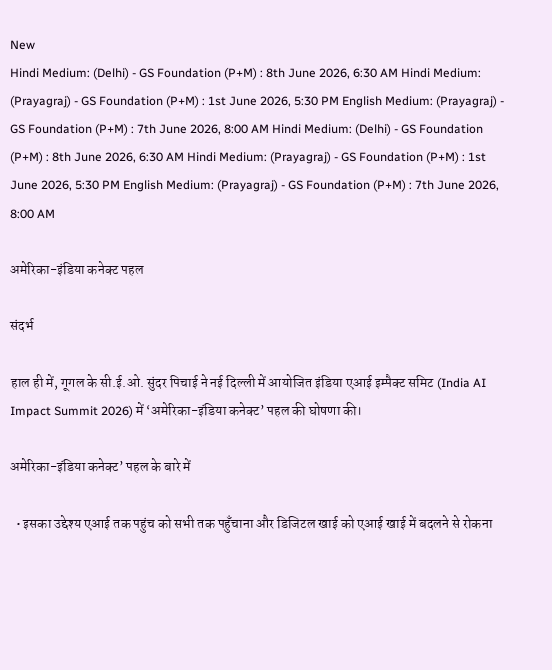New
Hindi Medium: (Delhi) - GS Foundation (P+M) : 8th June 2026, 6:30 AM Hindi Medium: (Prayagraj) - GS Foundation (P+M) : 1st June 2026, 5:30 PM English Medium: (Prayagraj) - GS Foundation (P+M) : 7th June 2026, 8:00 AM Hindi Medium: (Delhi) - GS Foundation (P+M) : 8th June 2026, 6:30 AM Hindi Medium: (Prayagraj) - GS Foundation (P+M) : 1st June 2026, 5:30 PM English Medium: (Prayagraj) - GS Foundation (P+M) : 7th June 2026, 8:00 AM

अमेरिका-इंडिया कनेक्ट पहल

संदर्भ

हाल ही में, गूगल के सी.ई.ओ. सुंदर पिचाई ने नई दिल्ली में आयोजित इंडिया एआई इम्पैक्ट समिट (India AI Impact Summit 2026) में ‘अमेरिका-इंडिया कनेक्ट’ पहल की घोषणा की।

अमेरिका-इंडिया कनेक्ट’ पहल के बारे में

  • इसका उद्देश्य एआई तक पहुंच को सभी तक पहुँचाना और डिजिटल खाई को एआई खाई में बदलने से रोकना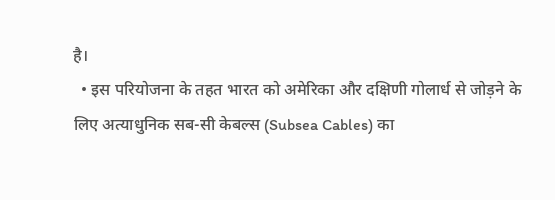है।
  • इस परियोजना के तहत भारत को अमेरिका और दक्षिणी गोलार्ध से जोड़ने के लिए अत्याधुनिक सब-सी केबल्स (Subsea Cables) का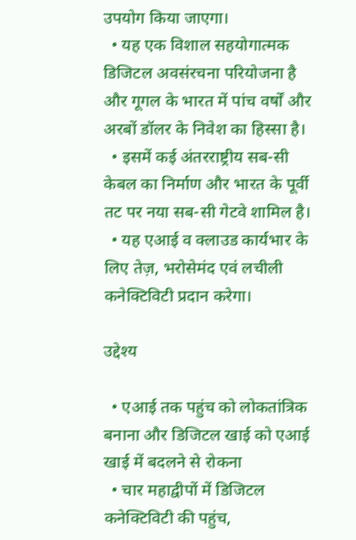उपयोग किया जाएगा।
  • यह एक विशाल सहयोगात्मक डिजिटल अवसंरचना परियोजना है और गूगल के भारत में पांच वर्षों और अरबों डॉलर के निवेश का हिस्सा है।
  • इसमें कई अंतरराष्ट्रीय सब-सी केबल का निर्माण और भारत के पूर्वी तट पर नया सब-सी गेटवे शामिल है।
  • यह एआई व क्लाउड कार्यभार के लिए तेज़, भरोसेमंद एवं लचीली कनेक्टिविटी प्रदान करेगा।

उद्देश्य

  • एआई तक पहुंच को लोकतांत्रिक बनाना और डिजिटल खाई को एआई खाई में बदलने से रोकना
  • चार महाद्वीपों में डिजिटल कनेक्टिविटी की पहुंच,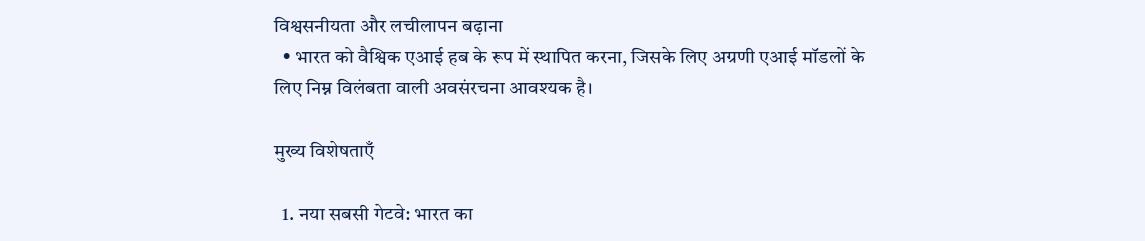विश्वसनीयता और लचीलापन बढ़ाना
  • भारत को वैश्विक एआई हब के रूप में स्थापित करना, जिसके लिए अग्रणी एआई मॉडलों के लिए निम्न विलंबता वाली अवसंरचना आवश्यक है।

मुख्य विशेषताएँ

  1. नया सबसी गेटवे: भारत का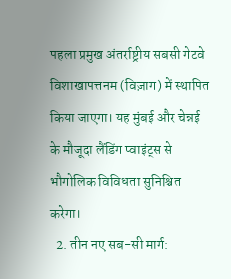पहला प्रमुख अंतर्राष्ट्रीय सबसी गेटवे विशाखापत्तनम (विज़ाग) में स्थापित किया जाएगा। यह मुंबई और चेन्नई के मौजूदा लैंडिंग प्वाइंट्स से भौगोलिक विविधता सुनिश्चित करेगा।
  2. तीन नए सब-सी मार्ग: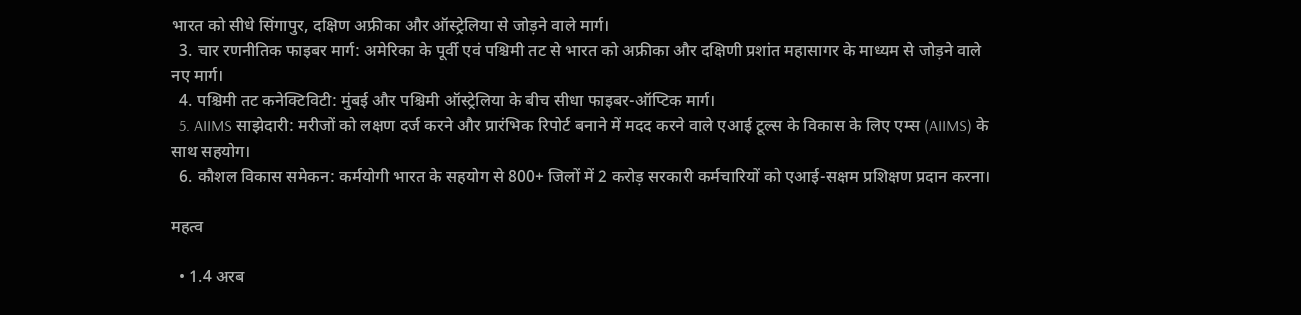भारत को सीधे सिंगापुर, दक्षिण अफ्रीका और ऑस्ट्रेलिया से जोड़ने वाले मार्ग।
  3. चार रणनीतिक फाइबर मार्ग: अमेरिका के पूर्वी एवं पश्चिमी तट से भारत को अफ्रीका और दक्षिणी प्रशांत महासागर के माध्यम से जोड़ने वाले नए मार्ग।
  4. पश्चिमी तट कनेक्टिविटी: मुंबई और पश्चिमी ऑस्ट्रेलिया के बीच सीधा फाइबर-ऑप्टिक मार्ग।
  5. AIIMS साझेदारी: मरीजों को लक्षण दर्ज करने और प्रारंभिक रिपोर्ट बनाने में मदद करने वाले एआई टूल्स के विकास के लिए एम्स (AIIMS) के साथ सहयोग।
  6. कौशल विकास समेकन: कर्मयोगी भारत के सहयोग से 800+ जिलों में 2 करोड़ सरकारी कर्मचारियों को एआई-सक्षम प्रशिक्षण प्रदान करना।

महत्व

  • 1.4 अरब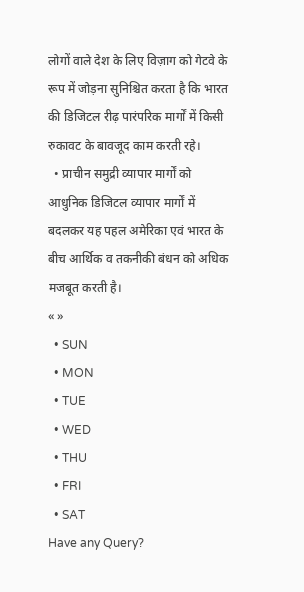लोगों वाले देश के लिए विज़ाग को गेटवे के रूप में जोड़ना सुनिश्चित करता है कि भारत की डिजिटल रीढ़ पारंपरिक मार्गों में किसी रुकावट के बावजूद काम करती रहे।
  • प्राचीन समुद्री व्यापार मार्गों को आधुनिक डिजिटल व्यापार मार्गों में बदलकर यह पहल अमेरिका एवं भारत के बीच आर्थिक व तकनीकी बंधन को अधिक मजबूत करती है।
« »
  • SUN
  • MON
  • TUE
  • WED
  • THU
  • FRI
  • SAT
Have any Query?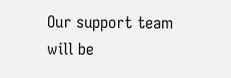Our support team will be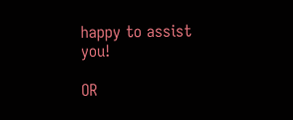happy to assist you!

OR